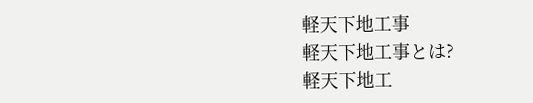軽天下地工事
軽天下地工事とは?
軽天下地工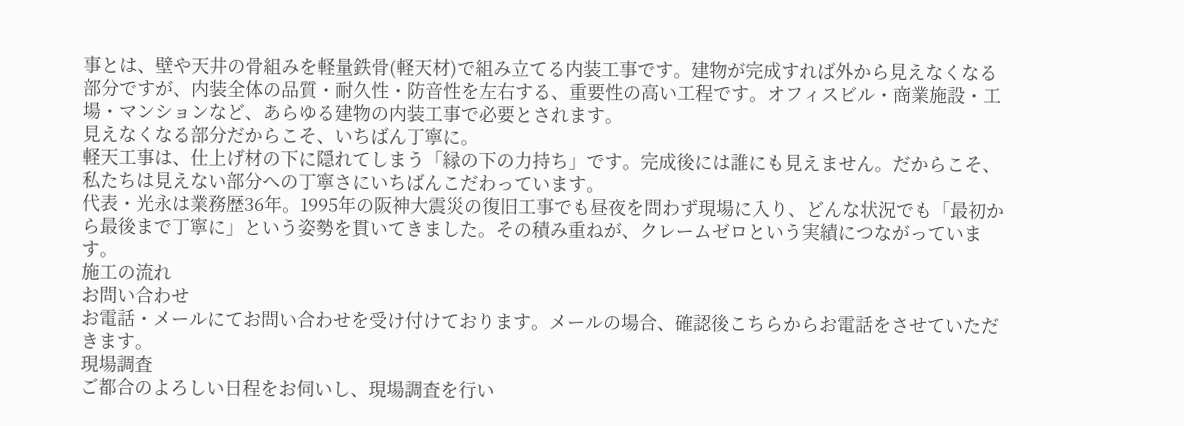事とは、壁や天井の骨組みを軽量鉄骨(軽天材)で組み立てる内装工事です。建物が完成すれば外から見えなくなる部分ですが、内装全体の品質・耐久性・防音性を左右する、重要性の高い工程です。オフィスビル・商業施設・工場・マンションなど、あらゆる建物の内装工事で必要とされます。
見えなくなる部分だからこそ、いちばん丁寧に。
軽天工事は、仕上げ材の下に隠れてしまう「縁の下の力持ち」です。完成後には誰にも見えません。だからこそ、私たちは見えない部分への丁寧さにいちばんこだわっています。
代表・光永は業務歴36年。1995年の阪神大震災の復旧工事でも昼夜を問わず現場に入り、どんな状況でも「最初から最後まで丁寧に」という姿勢を貫いてきました。その積み重ねが、クレームゼロという実績につながっています。
施工の流れ
お問い合わせ
お電話・メールにてお問い合わせを受け付けております。メールの場合、確認後こちらからお電話をさせていただきます。
現場調査
ご都合のよろしい日程をお伺いし、現場調査を行い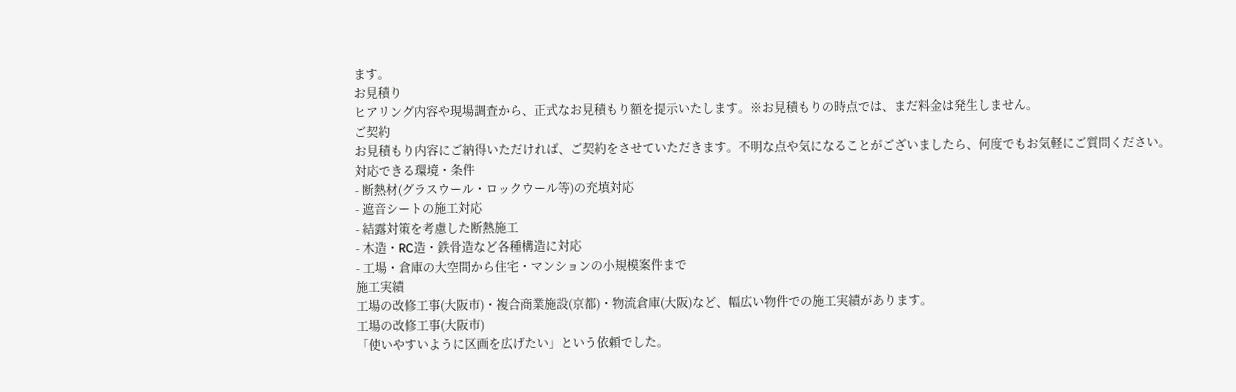ます。
お見積り
ヒアリング内容や現場調査から、正式なお見積もり額を提示いたします。※お見積もりの時点では、まだ料金は発生しません。
ご契約
お見積もり内容にご納得いただければ、ご契約をさせていただきます。不明な点や気になることがございましたら、何度でもお気軽にご質問ください。
対応できる環境・条件
- 断熱材(グラスウール・ロックウール等)の充填対応
- 遮音シートの施工対応
- 結露対策を考慮した断熱施工
- 木造・RC造・鉄骨造など各種構造に対応
- 工場・倉庫の大空間から住宅・マンションの小規模案件まで
施工実績
工場の改修工事(大阪市)・複合商業施設(京都)・物流倉庫(大阪)など、幅広い物件での施工実績があります。
工場の改修工事(大阪市)
「使いやすいように区画を広げたい」という依頼でした。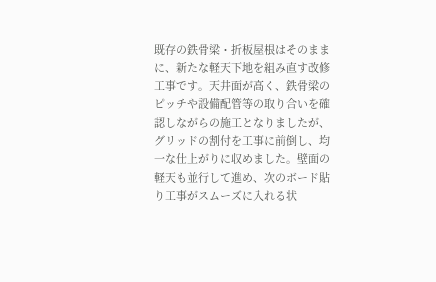既存の鉄骨梁・折板屋根はそのままに、新たな軽天下地を組み直す改修工事です。天井面が高く、鉄骨梁のピッチや設備配管等の取り合いを確認しながらの施工となりましたが、グリッドの割付を工事に前倒し、均一な仕上がりに収めました。壁面の軽天も並行して進め、次のボード貼り工事がスムーズに入れる状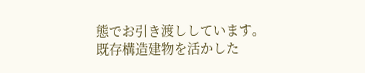態でお引き渡ししています。
既存構造建物を活かした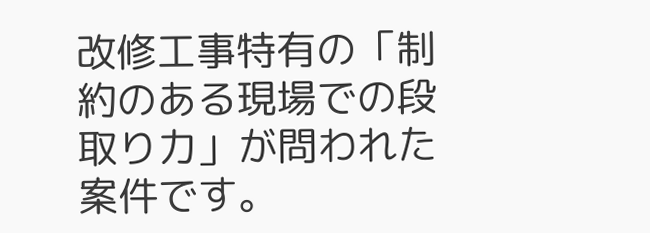改修工事特有の「制約のある現場での段取り力」が問われた案件です。